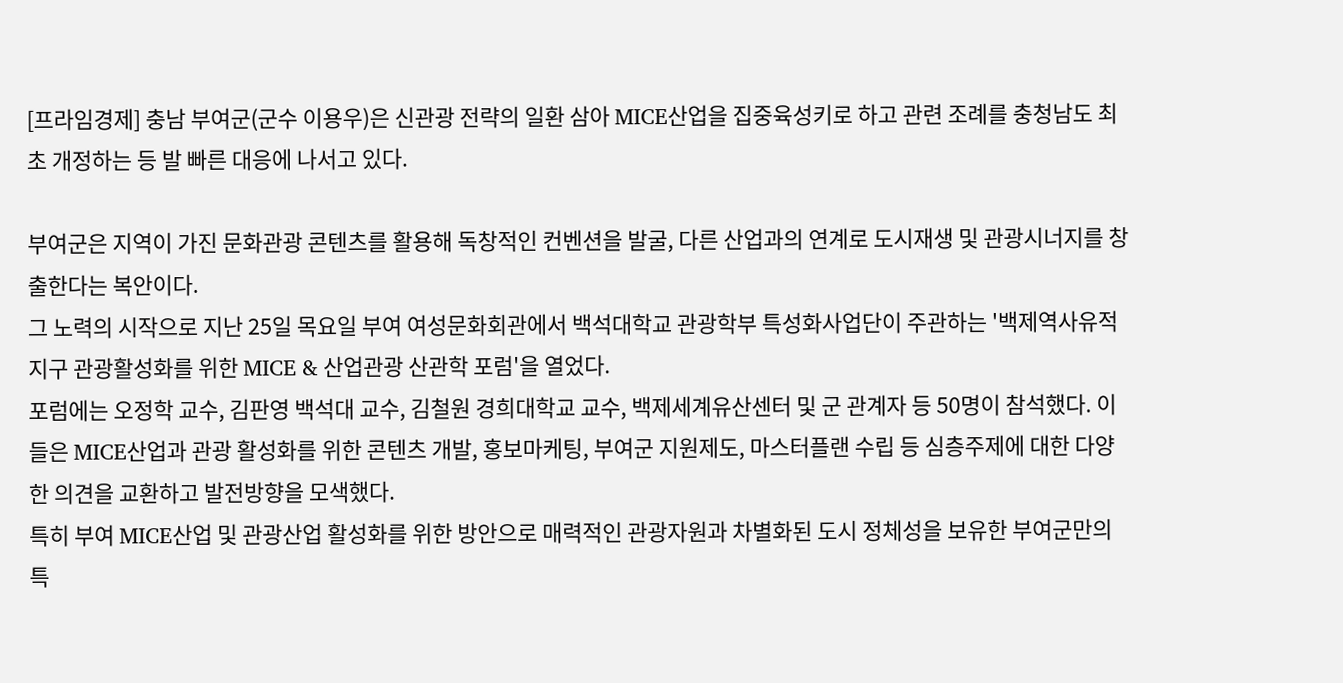[프라임경제] 충남 부여군(군수 이용우)은 신관광 전략의 일환 삼아 MICE산업을 집중육성키로 하고 관련 조례를 충청남도 최초 개정하는 등 발 빠른 대응에 나서고 있다.

부여군은 지역이 가진 문화관광 콘텐츠를 활용해 독창적인 컨벤션을 발굴, 다른 산업과의 연계로 도시재생 및 관광시너지를 창출한다는 복안이다.
그 노력의 시작으로 지난 25일 목요일 부여 여성문화회관에서 백석대학교 관광학부 특성화사업단이 주관하는 '백제역사유적지구 관광활성화를 위한 MICE & 산업관광 산관학 포럼'을 열었다.
포럼에는 오정학 교수, 김판영 백석대 교수, 김철원 경희대학교 교수, 백제세계유산센터 및 군 관계자 등 50명이 참석했다. 이들은 MICE산업과 관광 활성화를 위한 콘텐츠 개발, 홍보마케팅, 부여군 지원제도, 마스터플랜 수립 등 심층주제에 대한 다양한 의견을 교환하고 발전방향을 모색했다.
특히 부여 MICE산업 및 관광산업 활성화를 위한 방안으로 매력적인 관광자원과 차별화된 도시 정체성을 보유한 부여군만의 특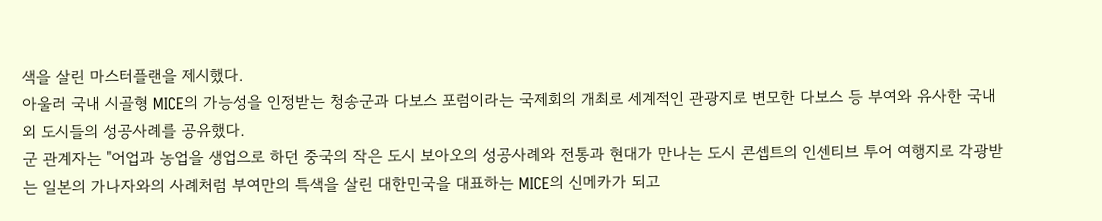색을 살린 마스터플랜을 제시했다.
아울러 국내 시골형 MICE의 가능성을 인정받는 청송군과 다보스 포럼이라는 국제회의 개최로 세계적인 관광지로 변모한 다보스 등 부여와 유사한 국내외 도시들의 성공사례를 공유했다.
군 관계자는 "어업과 농업을 생업으로 하던 중국의 작은 도시 보아오의 성공사례와 전통과 현대가 만나는 도시 콘셉트의 인센티브 투어 여행지로 각광받는 일본의 가나자와의 사례처럼 부여만의 특색을 살린 대한민국을 대표하는 MICE의 신메카가 되고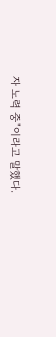자 노력 중"이라고 말했다.